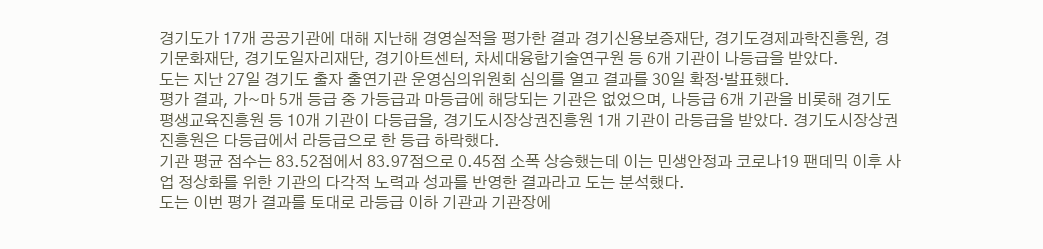경기도가 17개 공공기관에 대해 지난해 경영실적을 평가한 결과 경기신용보증재단, 경기도경제과학진흥원, 경기문화재단, 경기도일자리재단, 경기아트센터, 차세대융합기술연구원 등 6개 기관이 나등급을 받았다.
도는 지난 27일 경기도 출자 출연기관 운영심의위원회 심의를 열고 결과를 30일 확정·발표했다.
평가 결과, 가~마 5개 등급 중 가등급과 마등급에 해당되는 기관은 없었으며, 나등급 6개 기관을 비롯해 경기도평생교육진흥원 등 10개 기관이 다등급을, 경기도시장상권진흥원 1개 기관이 라등급을 받았다. 경기도시장상권진흥원은 다등급에서 라등급으로 한 등급 하락했다.
기관 평균 점수는 83.52점에서 83.97점으로 0.45점 소폭 상승했는데 이는 민생안정과 코로나19 팬데믹 이후 사업 정상화를 위한 기관의 다각적 노력과 성과를 반영한 결과라고 도는 분석했다.
도는 이번 평가 결과를 토대로 라등급 이하 기관과 기관장에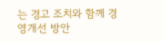는 경고 조치와 함께 경영개선 방안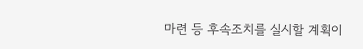마련 등 후속조치를 실시할 계획이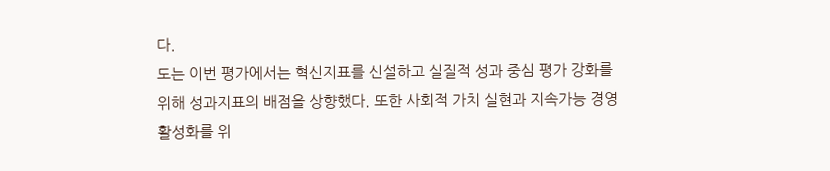다.
도는 이번 평가에서는 혁신지표를 신설하고 실질적 성과 중심 평가 강화를 위해 성과지표의 배점을 상향했다. 또한 사회적 가치 실현과 지속가능 경영 활성화를 위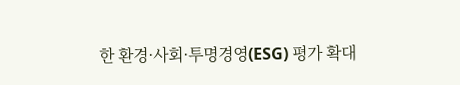한 환경·사회·투명경영(ESG) 평가 확대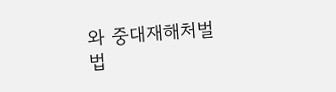와 중대재해처벌법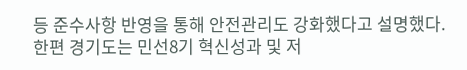등 준수사항 반영을 통해 안전관리도 강화했다고 설명했다.
한편 경기도는 민선8기 혁신성과 및 저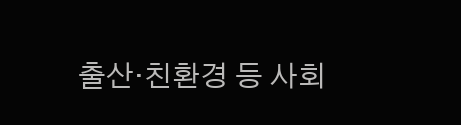출산·친환경 등 사회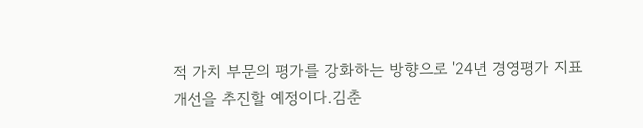적 가치 부문의 평가를 강화하는 방향으로 '24년 경영평가 지표 개선을 추진할 예정이다.김춘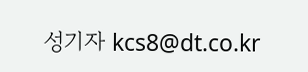성기자 kcs8@dt.co.kr